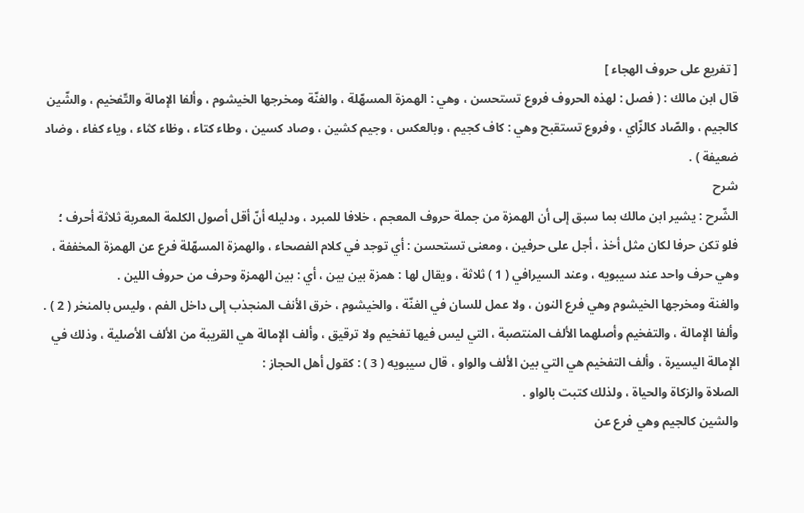[ تفريع على حروف الهجاء ]
قال ابن مالك : ( فصل : لهذه الحروف فروع تستحسن ، وهي : الهمزة المسهّلة ، والغنّة ومخرجها الخيشوم ، وألفا الإمالة والتّفخيم ، والشّين كالجيم ، والصّاد كالزّاي ، وفروع تستقبح وهي : كاف كجيم ، وبالعكس ، وجيم كشين ، وصاد كسين ، وطاء كتاء ، وظاء كثاء ، وياء كفاء ، وضاد ضعيفة ) .
شرح
الشّرح : يشير ابن مالك بما سبق إلى أن الهمزة من جملة حروف المعجم ، خلافا للمبرد ، ودليله أنّ أقل أصول الكلمة المعربة ثلاثة أحرف ؛ فلو تكن حرفا لكان مثل أخذ ، أجل على حرفين ، ومعنى تستحسن : أي توجد في كلام الفصحاء ، والهمزة المسهّلة فرع عن الهمزة المخففة ، وهي حرف واحد عند سيبويه ، وعند السيرافي ( 1 ) ثلاثة ، ويقال لها : همزة بين بين ، أي : بين الهمزة وحرف من حروف اللين .
والغنة ومخرجها الخيشوم وهي فرع النون ، ولا عمل للسان في الغنّة ، والخيشوم ، خرق الأنف المنجذب إلى داخل الفم ، وليس بالمنخر ( 2 ) .
وألفا الإمالة ، والتفخيم وأصلهما الألف المنتصبة ، التي ليس فيها تفخيم ولا ترقيق ، وألف الإمالة هي القريبة من الألف الأصلية ، وذلك في الإمالة اليسيرة ، وألف التفخيم هي التي بين الألف والواو ، قال سيبويه ( 3 ) : كقول أهل الحجاز :
الصلاة والزكاة والحياة ، ولذلك كتبت بالواو .
والشين كالجيم وهي فرع عن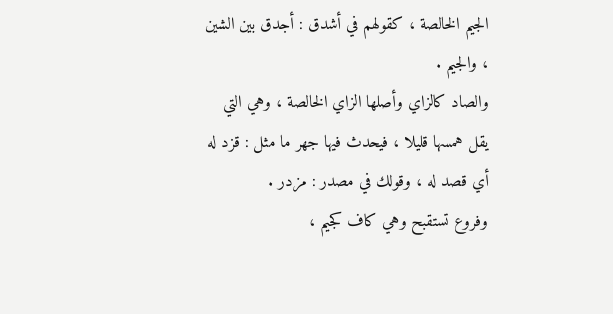الجيم الخالصة ، كقولهم في أشدق : أجدق بين الشين ، والجيم .
والصاد كالزاي وأصلها الزاي الخالصة ، وهي التي يقل همسها قليلا ، فيحدث فيها جهر ما مثل : قزد له أي قصد له ، وقولك في مصدر : مزدر .
وفروع تستقبح وهي كاف كجيم ،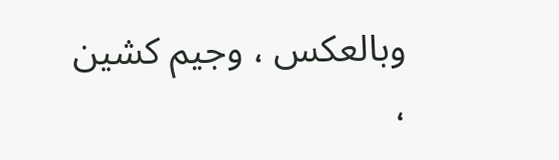وبالعكس ، وجيم كشين ،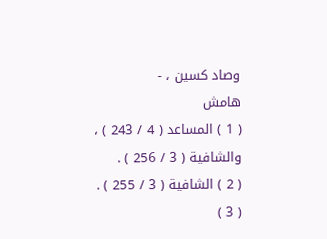وصاد كسين ، -
هامش
( 1 ) المساعد ( 4 / 243 ) ، والشافية ( 3 / 256 ) .
( 2 ) الشافية ( 3 / 255 ) .
( 3 )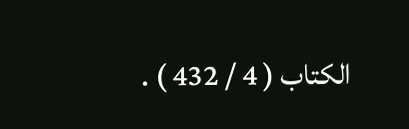الكتاب ( 4 / 432 ) .